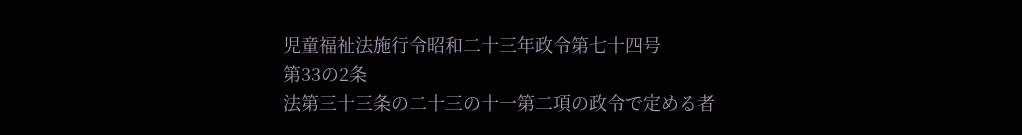児童福祉法施行令昭和二十三年政令第七十四号
第33の2条
法第三十三条の二十三の十一第二項の政令で定める者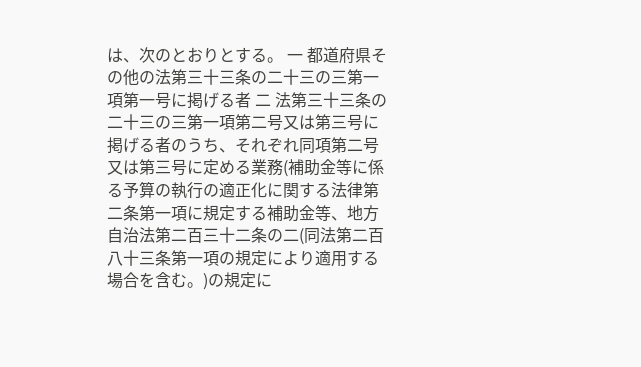は、次のとおりとする。 一 都道府県その他の法第三十三条の二十三の三第一項第一号に掲げる者 二 法第三十三条の二十三の三第一項第二号又は第三号に掲げる者のうち、それぞれ同項第二号又は第三号に定める業務(補助金等に係る予算の執行の適正化に関する法律第二条第一項に規定する補助金等、地方自治法第二百三十二条の二(同法第二百八十三条第一項の規定により適用する場合を含む。)の規定に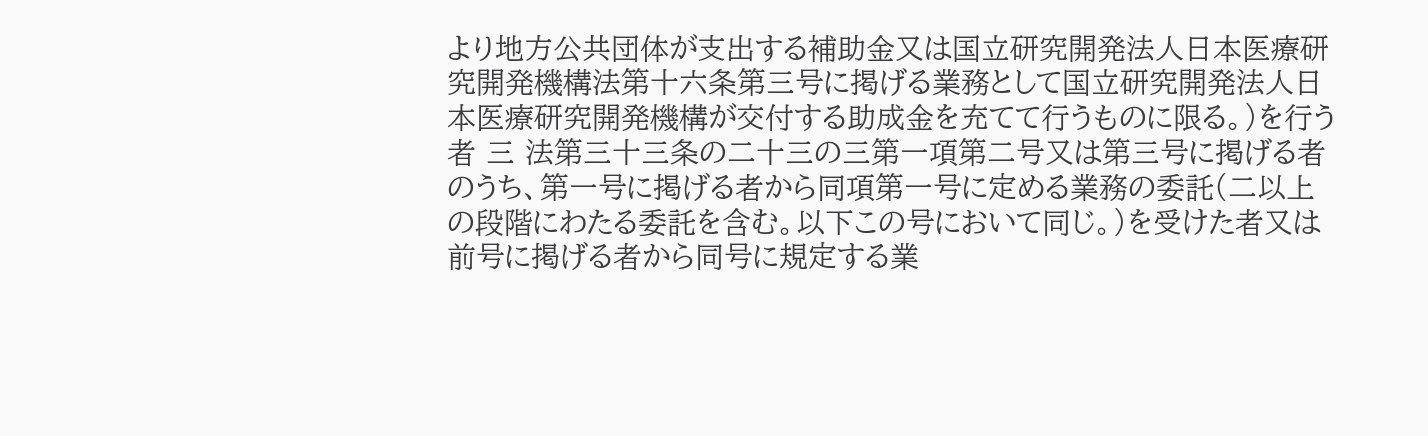より地方公共団体が支出する補助金又は国立研究開発法人日本医療研究開発機構法第十六条第三号に掲げる業務として国立研究開発法人日本医療研究開発機構が交付する助成金を充てて行うものに限る。)を行う者 三 法第三十三条の二十三の三第一項第二号又は第三号に掲げる者のうち、第一号に掲げる者から同項第一号に定める業務の委託(二以上の段階にわたる委託を含む。以下この号において同じ。)を受けた者又は前号に掲げる者から同号に規定する業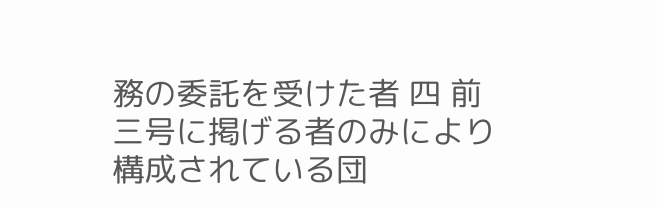務の委託を受けた者 四 前三号に掲げる者のみにより構成されている団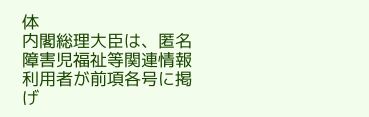体
内閣総理大臣は、匿名障害児福祉等関連情報利用者が前項各号に掲げ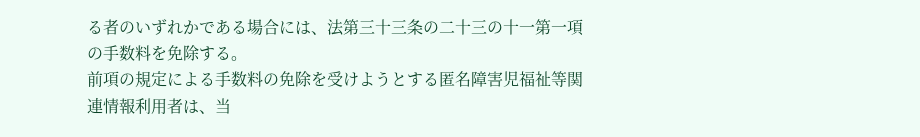る者のいずれかである場合には、法第三十三条の二十三の十一第一項の手数料を免除する。
前項の規定による手数料の免除を受けようとする匿名障害児福祉等関連情報利用者は、当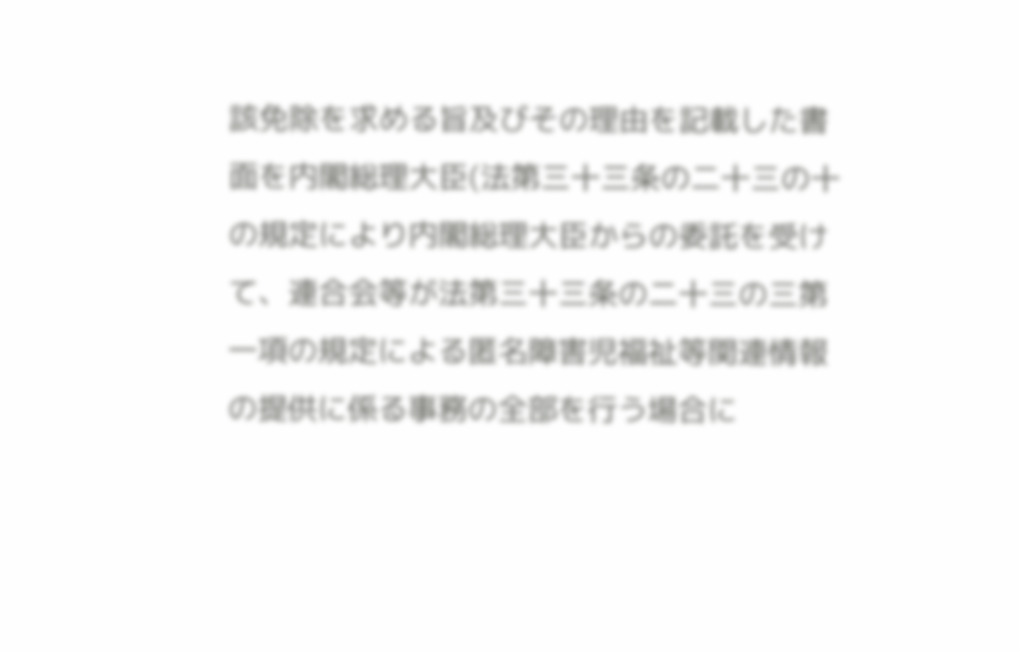該免除を求める旨及びその理由を記載した書面を内閣総理大臣(法第三十三条の二十三の十の規定により内閣総理大臣からの委託を受けて、連合会等が法第三十三条の二十三の三第一項の規定による匿名障害児福祉等関連情報の提供に係る事務の全部を行う場合に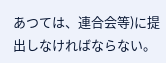あつては、連合会等)に提出しなければならない。